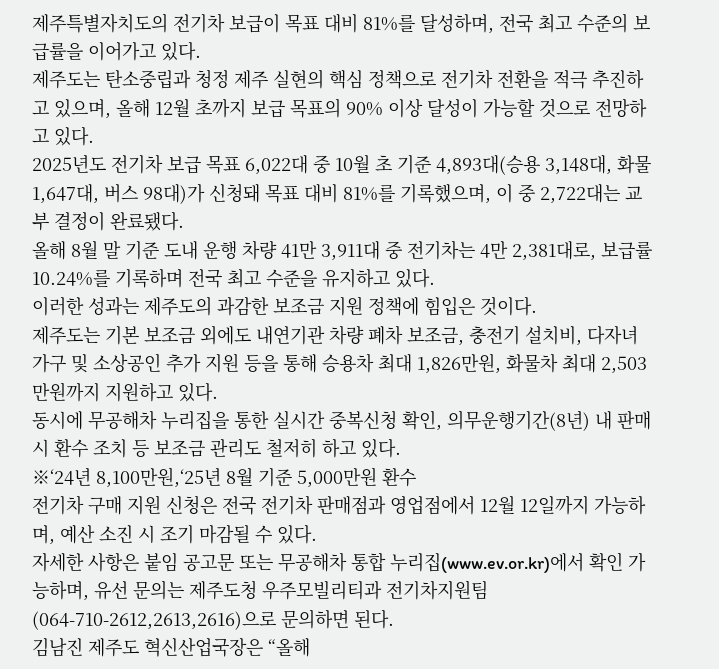제주특별자치도의 전기차 보급이 목표 대비 81%를 달성하며, 전국 최고 수준의 보급률을 이어가고 있다.
제주도는 탄소중립과 청정 제주 실현의 핵심 정책으로 전기차 전환을 적극 추진하고 있으며, 올해 12월 초까지 보급 목표의 90% 이상 달성이 가능할 것으로 전망하고 있다.
2025년도 전기차 보급 목표 6,022대 중 10월 초 기준 4,893대(승용 3,148대, 화물 1,647대, 버스 98대)가 신청돼 목표 대비 81%를 기록했으며, 이 중 2,722대는 교부 결정이 완료됐다.
올해 8월 말 기준 도내 운행 차량 41만 3,911대 중 전기차는 4만 2,381대로, 보급률 10.24%를 기록하며 전국 최고 수준을 유지하고 있다.
이러한 성과는 제주도의 과감한 보조금 지원 정책에 힘입은 것이다.
제주도는 기본 보조금 외에도 내연기관 차량 폐차 보조금, 충전기 설치비, 다자녀가구 및 소상공인 추가 지원 등을 통해 승용차 최대 1,826만원, 화물차 최대 2,503만원까지 지원하고 있다.
동시에 무공해차 누리집을 통한 실시간 중복신청 확인, 의무운행기간(8년) 내 판매 시 환수 조치 등 보조금 관리도 철저히 하고 있다.
※‘24년 8,100만원,‘25년 8월 기준 5,000만원 환수
전기차 구매 지원 신청은 전국 전기차 판매점과 영업점에서 12월 12일까지 가능하며, 예산 소진 시 조기 마감될 수 있다.
자세한 사항은 붙임 공고문 또는 무공해차 통합 누리집(www.ev.or.kr)에서 확인 가능하며, 유선 문의는 제주도청 우주모빌리티과 전기차지원팀(064-710-2612,2613,2616)으로 문의하면 된다.
김남진 제주도 혁신산업국장은 “올해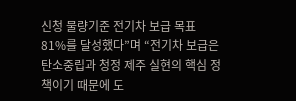신청 물량기준 전기차 보급 목표 81%를 달성했다”며 “전기차 보급은 탄소중립과 청정 제주 실현의 핵심 정책이기 때문에 도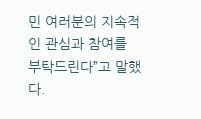민 여러분의 지속적인 관심과 참여를 부탁드린다”고 말했다.